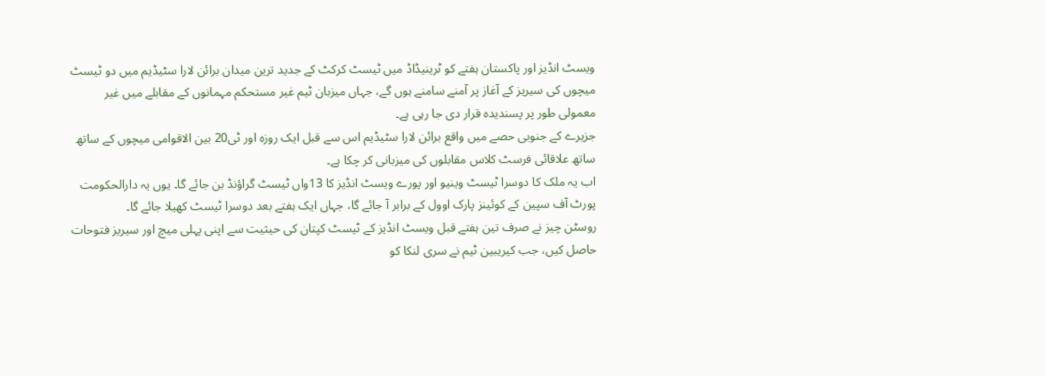ویسٹ انڈیز اور پاکستان ہفتے کو ٹرینیڈاڈ میں ٹیسٹ کرکٹ کے جدید ترین میدان برائن لارا سٹیڈیم میں دو ٹیسٹ میچوں کی سیریز کے آغاز پر آمنے سامنے ہوں گے، جہاں میزبان ٹیم غیر مستحکم مہمانوں کے مقابلے میں غیر معمولی طور پر پسندیدہ قرار دی جا رہی ہے۔
جزیرے کے جنوبی حصے میں واقع برائن لارا سٹیڈیم اس سے قبل ایک روزہ اور ٹی20 بین الاقوامی میچوں کے ساتھ ساتھ علاقائی فرسٹ کلاس مقابلوں کی میزبانی کر چکا ہے۔
اب یہ ملک کا دوسرا ٹیسٹ وینیو اور پورے ویسٹ انڈیز کا 13واں ٹیسٹ گراؤنڈ بن جائے گا۔ یوں یہ دارالحکومت پورٹ آف سپین کے کوئینز پارک اوول کے برابر آ جائے گا، جہاں ایک ہفتے بعد دوسرا ٹیسٹ کھیلا جائے گا۔
روسٹن چیز نے صرف تین ہفتے قبل ویسٹ انڈیز کے ٹیسٹ کپتان کی حیثیت سے اپنی پہلی میچ اور سیریز فتوحات حاصل کیں، جب کیریبین ٹیم نے سری لنکا کو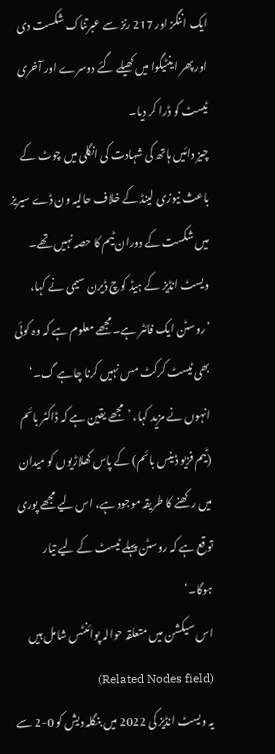ایک اننگز اور 217 رنز سے عبرتناک شکست دی اور پھر اینٹیگوا میں کھیلے گئے دوسرے اور آخری ٹیسٹ کو ڈرا کر دیا۔
چیز دائیں ہاتھ کی شہادت کی انگلی میں چوٹ کے باعث نیوزی لینڈ کے خلاف حالیہ ون ڈے سیریز میں شکست کے دوران ٹیم کا حصہ نہیں تھے۔
ویسٹ انڈیز کے ہیڈ کوچ ڈیرن سیمی نے کہا، ’روسٹن ایک فائٹر ہے۔ مجھے معلوم ہے کہ وہ کوئی بھی ٹیسٹ کرکٹ مس نہیں کرنا چاہے گ۔‘
انہوں نے مزید کہا، ’مجھے یقین ہے کہ ڈاکٹر بائم (ٹیم فزیو ڈینس بائم) کے پاس کھلاڑیوں کو میدان میں رکھنے کا طریقہ موجود ہے، اس لیے مجھے پوری توقع ہے کہ روسٹن پہلے ٹیسٹ کے لیے تیار ہوگا۔‘
اس سیکشن میں متعلقہ حوالہ پوائنٹس شامل ہیں (Related Nodes field)
یہ ویسٹ انڈیز کی 2022 میں بنگلہ دیش کو 0-2 سے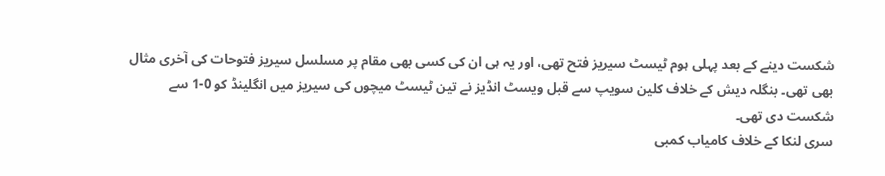شکست دینے کے بعد پہلی ہوم ٹیسٹ سیریز فتح تھی، اور یہ ہی ان کی کسی بھی مقام پر مسلسل سیریز فتوحات کی آخری مثال بھی تھی۔ بنگلہ دیش کے خلاف کلین سویپ سے قبل ویسٹ انڈیز نے تین ٹیسٹ میچوں کی سیریز میں انگلینڈ کو 0-1 سے شکست دی تھی۔
سری لنکا کے خلاف کامیاب کمبی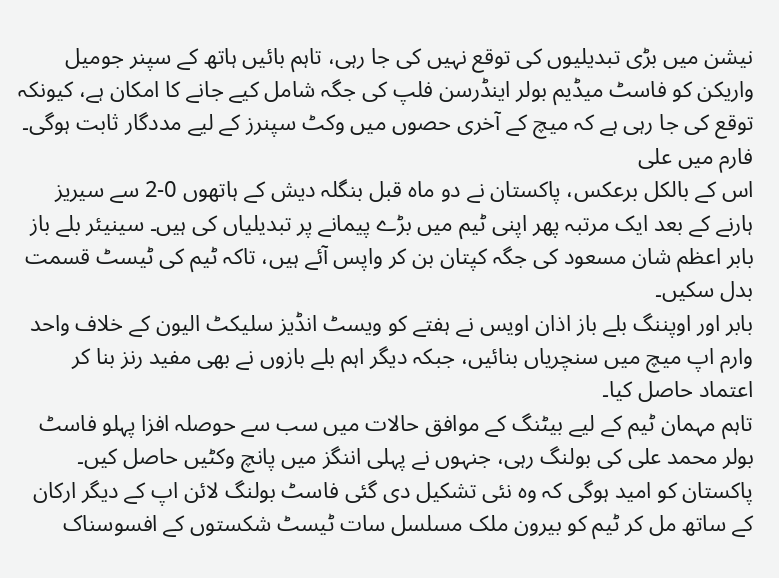نیشن میں بڑی تبدیلیوں کی توقع نہیں کی جا رہی، تاہم بائیں ہاتھ کے سپنر جومیل واریکن کو فاسٹ میڈیم بولر اینڈرسن فلپ کی جگہ شامل کیے جانے کا امکان ہے، کیونکہ توقع کی جا رہی ہے کہ میچ کے آخری حصوں میں وکٹ سپنرز کے لیے مددگار ثابت ہوگی۔
فارم میں علی
اس کے بالکل برعکس، پاکستان نے دو ماہ قبل بنگلہ دیش کے ہاتھوں 0-2 سے سیریز ہارنے کے بعد ایک مرتبہ پھر اپنی ٹیم میں بڑے پیمانے پر تبدیلیاں کی ہیں۔ سینیئر بلے باز بابر اعظم شان مسعود کی جگہ کپتان بن کر واپس آئے ہیں، تاکہ ٹیم کی ٹیسٹ قسمت بدل سکیں۔
بابر اور اوپننگ بلے باز اذان اویس نے ہفتے کو ویسٹ انڈیز سلیکٹ الیون کے خلاف واحد وارم اپ میچ میں سنچریاں بنائیں، جبکہ دیگر اہم بلے بازوں نے بھی مفید رنز بنا کر اعتماد حاصل کیا۔
تاہم مہمان ٹیم کے لیے بیٹنگ کے موافق حالات میں سب سے حوصلہ افزا پہلو فاسٹ بولر محمد علی کی بولنگ رہی، جنہوں نے پہلی اننگز میں پانچ وکٹیں حاصل کیں۔ پاکستان کو امید ہوگی کہ وہ نئی تشکیل دی گئی فاسٹ بولنگ لائن اپ کے دیگر ارکان کے ساتھ مل کر ٹیم کو بیرون ملک مسلسل سات ٹیسٹ شکستوں کے افسوسناک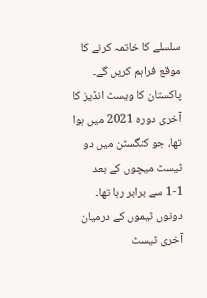سلسلے کا خاتمہ کرنے کا موقع فراہم کریں گے۔
پاکستان کا ویسٹ انڈیز کا آخری دورہ 2021 میں ہوا تھا، جو کنگسٹن میں دو ٹیسٹ میچوں کے بعد 1-1 سے برابر رہا تھا۔ دونوں ٹیموں کے درمیان آخری ٹیسٹ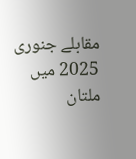مقابلے جنوری 2025 میں ملتان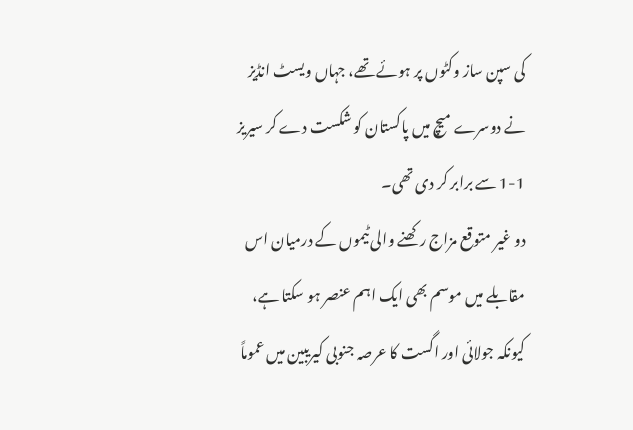کی سپن ساز وکٹوں پر ہوئے تھے، جہاں ویسٹ انڈیز نے دوسرے میچ میں پاکستان کو شکست دے کر سیریز 1-1 سے برابر کر دی تھی۔
دو غیر متوقع مزاج رکھنے والی ٹیموں کے درمیان اس مقابلے میں موسم بھی ایک اہم عنصر ہو سکتا ہے، کیونکہ جولائی اور اگست کا عرصہ جنوبی کیریبین میں عموماً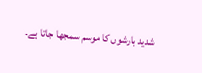شدید بارشوں کا موسم سمجھا جاتا ہے۔